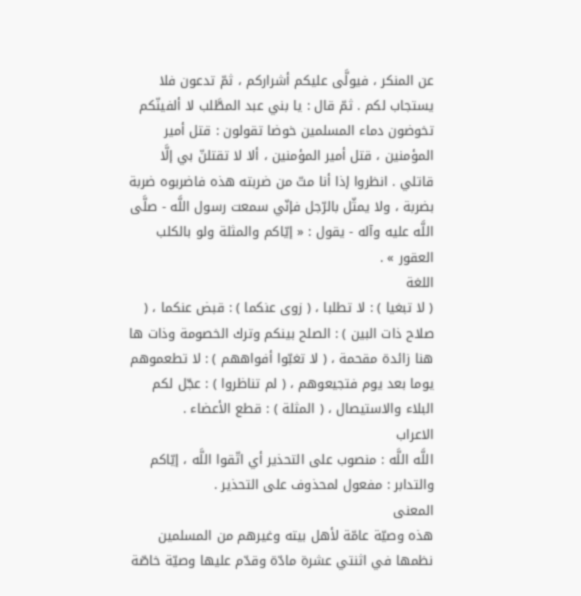عن المنكر ، فيولَّى عليكم أشراركم ، ثمّ تدعون فلا يستجاب لكم . ثمّ قال : يا بني عبد المطَّلب لا ألفينّكم تخوضون دماء المسلمين خوضا تقولون : قتل أمير المؤمنين ، قتل أمير المؤمنين ، ألا لا تقتلنّ بي إلَّا قاتلي . انظروا إذا أنا متّ من ضربته هذه فاضربوه ضربة بضربة ، ولا يمثّل بالرّجل فإنّي سمعت رسول اللَّه - صلَّى اللَّه عليه وآله - يقول : « إيّاكم والمثلة ولو بالكلب العقور » .
اللغة
( لا تبغيا ) : لا تطلبا ، ( زوى عنكما ) : قبض عنكما ، ( صلاح ذات البين ) : الصلح بينكم وترك الخصومة وذات ها هنا زائدة مقحمة ، ( لا تغبّوا أفواههم ) : لا تطعموهم يوما بعد يوم فتجيعوهم ، ( لم تناظروا ) : عجّل لكم البلاء والاستيصال ، ( المثلة ) : قطع الأعضاء .
الاعراب
اللَّه اللَّه : منصوب على التحذير أي اتّقوا اللَّه ، إيّاكم والتدابر : مفعول لمحذوف على التحذير .
المعنى
هذه وصيّة عامّة لأهل بيته وغيرهم من المسلمين نظمها في اثنتي عشرة مادّة وقدّم عليها وصيّة خاصّة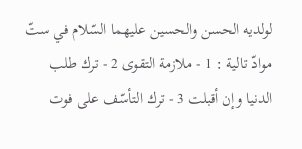لولديه الحسن والحسين عليهما السّلام في ستّ موادّ تالية : 1 - ملازمة التقوى 2 - ترك طلب الدنيا وإن أقبلت 3 - ترك التأسّف على فوت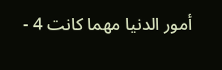أمور الدنيا مهما كانت 4 -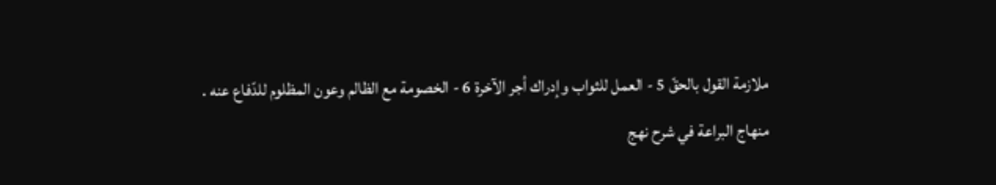ملازمة القول بالحقّ 5 - العمل للثواب وإدراك أجر الآخرة 6 - الخصومة مع الظالم وعون المظلوم للدّفاع عنه .
منهاج البراعة في شرح نهج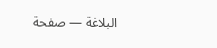البلاغة — صفحة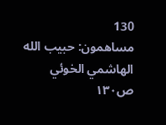130
مساهمون: حبيب الله الهاشمي الخوئي
ص١٣٠